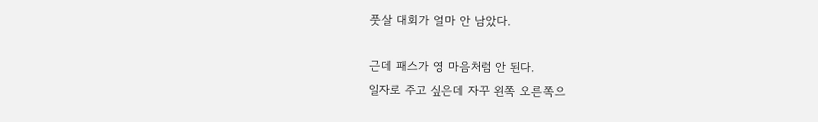풋살 대회가 얼마 안 남았다.

근데 패스가 영 마음처럼 안 된다.
일자로 주고 싶은데 자꾸 왼쪽 오른쪽으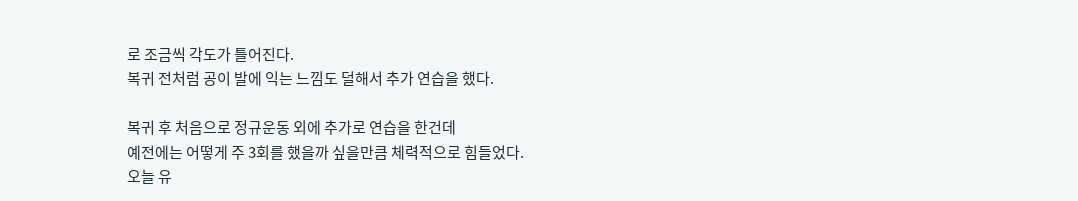로 조금씩 각도가 틀어진다.
복귀 전처럼 공이 발에 익는 느낌도 덜해서 추가 연습을 했다.

복귀 후 처음으로 정규운동 외에 추가로 연습을 한건데
예전에는 어떻게 주 3회를 했을까 싶을만큼 체력적으로 힘들었다.
오늘 유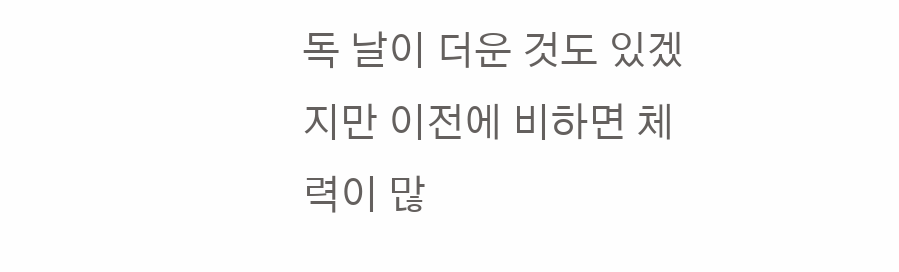독 날이 더운 것도 있겠지만 이전에 비하면 체력이 많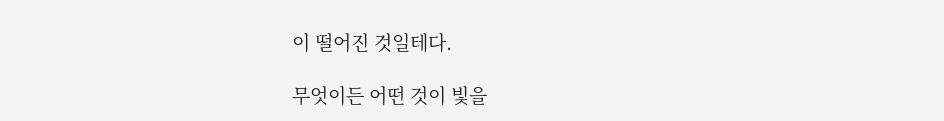이 떨어진 것일테다.

무엇이든 어떤 것이 빛을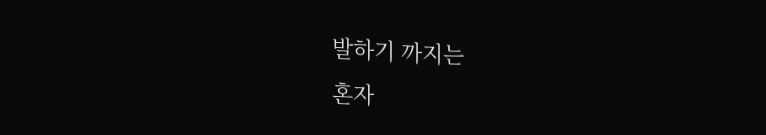발하기 까지는
혼자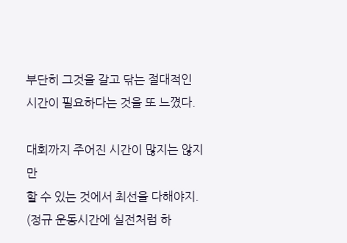부단히 그것을 갈고 닦는 절대적인 시간이 필요하다는 것을 또 느꼈다.

대회까지 주어진 시간이 많지는 않지만
할 수 있는 것에서 최선을 다해야지.
(정규 운동시간에 실전처럼 하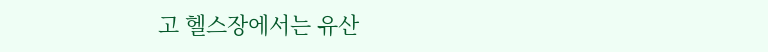고 헬스장에서는 유산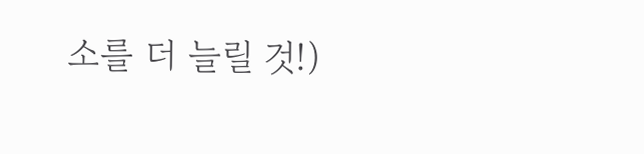소를 더 늘릴 것!)